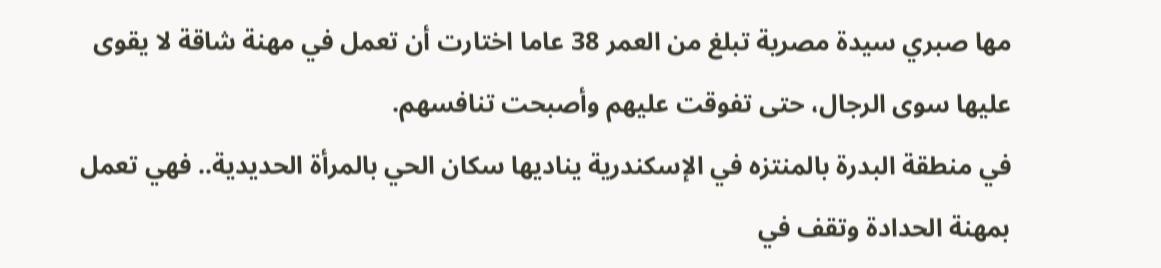مها صبري سيدة مصرية تبلغ من العمر 38 عاما اختارت أن تعمل في مهنة شاقة لا يقوى عليها سوى الرجال، حتى تفوقت عليهم وأصبحت تنافسهم.
في منطقة البدرة بالمنتزه في الإسكندرية يناديها سكان الحي بالمرأة الحديدية.. فهي تعمل بمهنة الحدادة وتقف في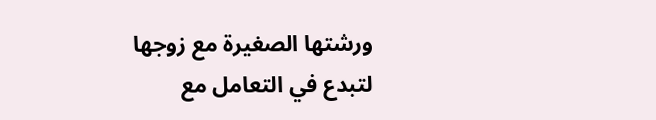ورشتها الصغيرة مع زوجها لتبدع في التعامل مع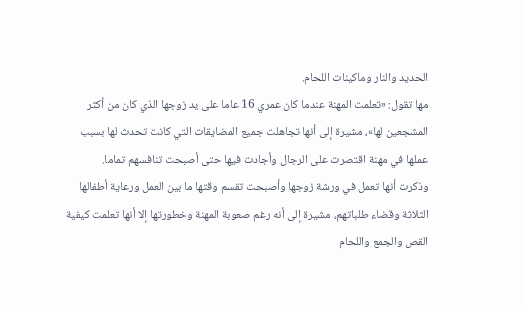الحديد والنار وماكينات اللحام.
مها تقول: «تعلمت المهنة عندما كان عمري 16 عاما على يد زوجها الذي كان من أكثر المشجعين لها»، مشيرة إلى أنها تجاهلت جميع المضايقات التي كانت تحدث لها بسبب عملها في مهنة اقتصرت على الرجال وأجادت فيها حتى أصبحت تنافسهم تماما.
وذكرت أنها تعمل في ورشة زوجها وأصبحت تقسم وقتها ما بين العمل ورعاية أطفالها الثلاثة وقضاء طلباتهم، مشيرة إلى أنه رغم صعوبة المهنة وخطورتها إلا أنها تعلمت كيفية القص والجمع واللحام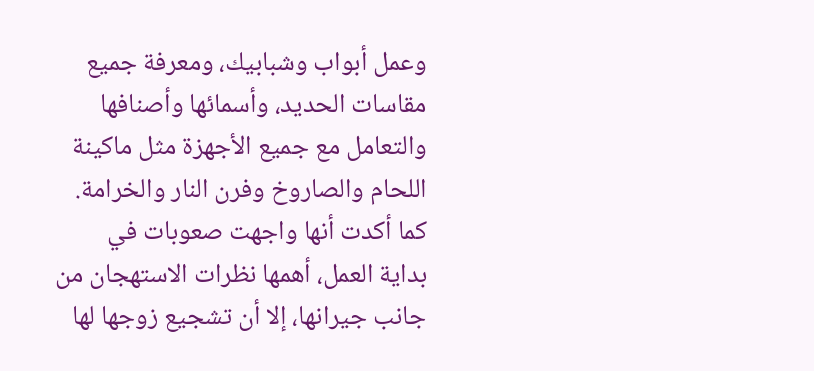وعمل أبواب وشبابيك، ومعرفة جميع مقاسات الحديد، وأسمائها وأصنافها والتعامل مع جميع الأجهزة مثل ماكينة اللحام والصاروخ وفرن النار والخرامة.
كما أكدت أنها واجهت صعوبات في بداية العمل، أهمها نظرات الاستهجان من جانب جيرانها، إلا أن تشجيع زوجها لها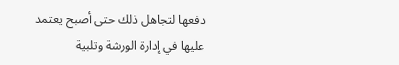دفعها لتجاهل ذلك حتى أصبح يعتمد عليها في إدارة الورشة وتلبية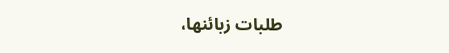طلبات زبائنها،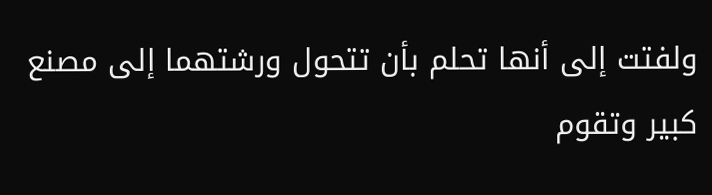ولفتت إلى أنها تحلم بأن تتحول ورشتهما إلى مصنع كبير وتقوم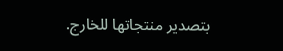بتصدير منتجاتها للخارج.